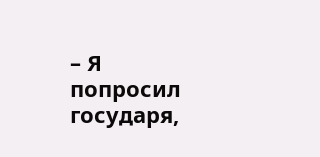– Я попросил государя,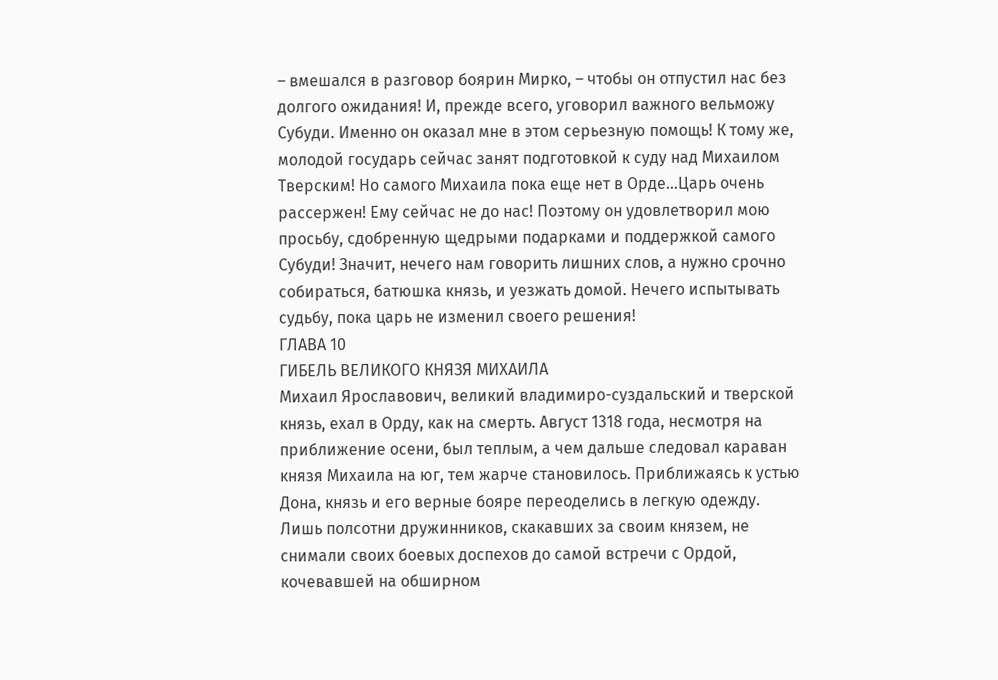– вмешался в разговор боярин Мирко, – чтобы он отпустил нас без долгого ожидания! И, прежде всего, уговорил важного вельможу Субуди. Именно он оказал мне в этом серьезную помощь! К тому же, молодой государь сейчас занят подготовкой к суду над Михаилом Тверским! Но самого Михаила пока еще нет в Орде…Царь очень рассержен! Ему сейчас не до нас! Поэтому он удовлетворил мою просьбу, сдобренную щедрыми подарками и поддержкой самого Субуди! Значит, нечего нам говорить лишних слов, а нужно срочно собираться, батюшка князь, и уезжать домой. Нечего испытывать судьбу, пока царь не изменил своего решения!
ГЛАВА 10
ГИБЕЛЬ ВЕЛИКОГО КНЯЗЯ МИХАИЛА
Михаил Ярославович, великий владимиро-суздальский и тверской князь, ехал в Орду, как на смерть. Август 1318 года, несмотря на приближение осени, был теплым, а чем дальше следовал караван князя Михаила на юг, тем жарче становилось. Приближаясь к устью Дона, князь и его верные бояре переоделись в легкую одежду. Лишь полсотни дружинников, скакавших за своим князем, не снимали своих боевых доспехов до самой встречи с Ордой, кочевавшей на обширном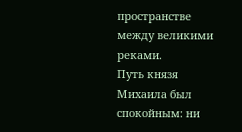пространстве между великими реками.
Путь князя Михаила был спокойным: ни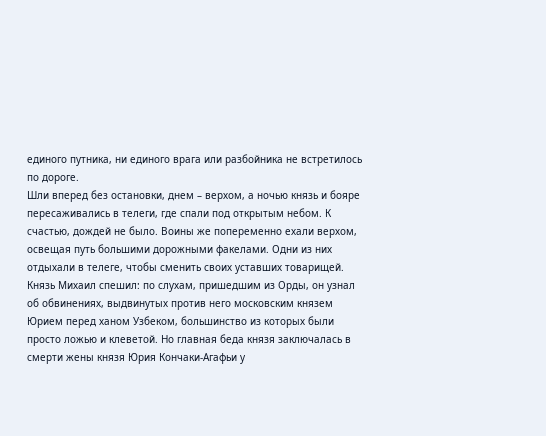единого путника, ни единого врага или разбойника не встретилось по дороге.
Шли вперед без остановки, днем – верхом, а ночью князь и бояре пересаживались в телеги, где спали под открытым небом. К счастью, дождей не было. Воины же попеременно ехали верхом, освещая путь большими дорожными факелами. Одни из них отдыхали в телеге, чтобы сменить своих уставших товарищей.
Князь Михаил спешил: по слухам, пришедшим из Орды, он узнал об обвинениях, выдвинутых против него московским князем Юрием перед ханом Узбеком, большинство из которых были просто ложью и клеветой. Но главная беда князя заключалась в смерти жены князя Юрия Кончаки-Агафьи у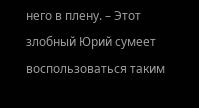него в плену. – Этот злобный Юрий сумеет воспользоваться таким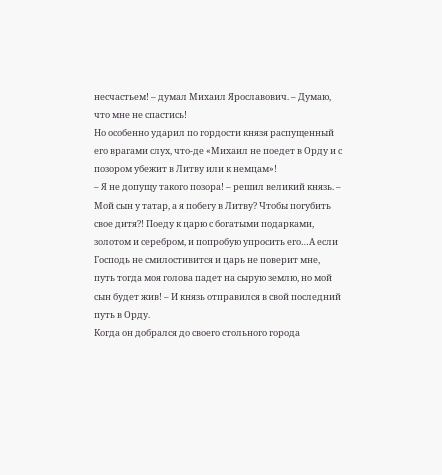несчастьем! – думал Михаил Ярославович. – Думаю, что мне не спастись!
Но особенно ударил по гордости князя распущенный его врагами слух, что-де «Михаил не поедет в Орду и с позором убежит в Литву или к немцам»!
– Я не допущу такого позора! – решил великий князь. – Мой сын у татар, а я побегу в Литву? Чтобы погубить свое дитя?! Поеду к царю с богатыми подарками, золотом и серебром, и попробую упросить его…А если Господь не смилостивится и царь не поверит мне, путь тогда моя голова падет на сырую землю, но мой сын будет жив! – И князь отправился в свой последний путь в Орду.
Когда он добрался до своего стольного города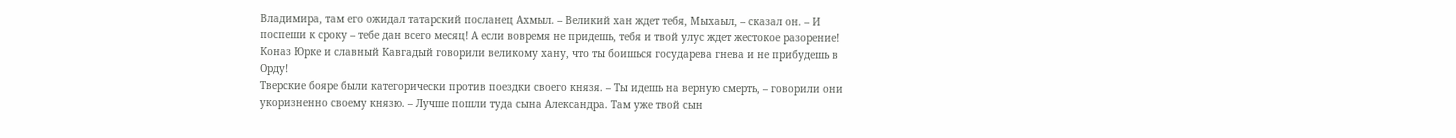Владимира, там его ожидал татарский посланец Ахмыл. – Великий хан ждет тебя, Мыхаыл, – сказал он. – И поспеши к сроку – тебе дан всего месяц! А если вовремя не придешь, тебя и твой улус ждет жестокое разорение! Коназ Юрке и славный Кавгадый говорили великому хану, что ты боишься государева гнева и не прибудешь в Орду!
Тверские бояре были категорически против поездки своего князя. – Ты идешь на верную смерть, – говорили они укоризненно своему князю. – Лучше пошли туда сына Александра. Там уже твой сын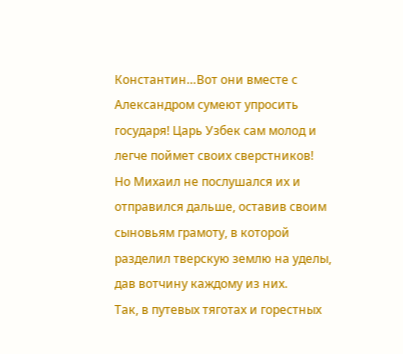Константин…Вот они вместе с Александром сумеют упросить государя! Царь Узбек сам молод и легче поймет своих сверстников!
Но Михаил не послушался их и отправился дальше, оставив своим сыновьям грамоту, в которой разделил тверскую землю на уделы, дав вотчину каждому из них.
Так, в путевых тяготах и горестных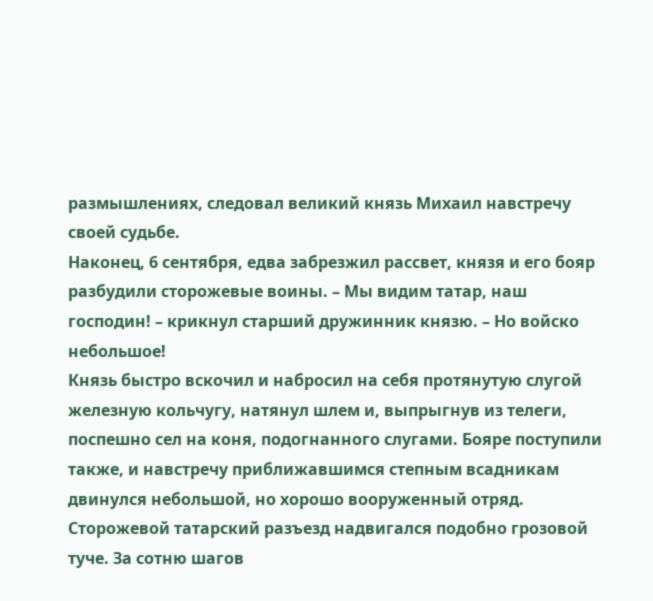размышлениях, следовал великий князь Михаил навстречу своей судьбе.
Наконец, 6 сентября, едва забрезжил рассвет, князя и его бояр разбудили сторожевые воины. – Мы видим татар, наш господин! – крикнул старший дружинник князю. – Но войско небольшое!
Князь быстро вскочил и набросил на себя протянутую слугой железную кольчугу, натянул шлем и, выпрыгнув из телеги, поспешно сел на коня, подогнанного слугами. Бояре поступили также, и навстречу приближавшимся степным всадникам двинулся небольшой, но хорошо вооруженный отряд.
Сторожевой татарский разъезд надвигался подобно грозовой туче. За сотню шагов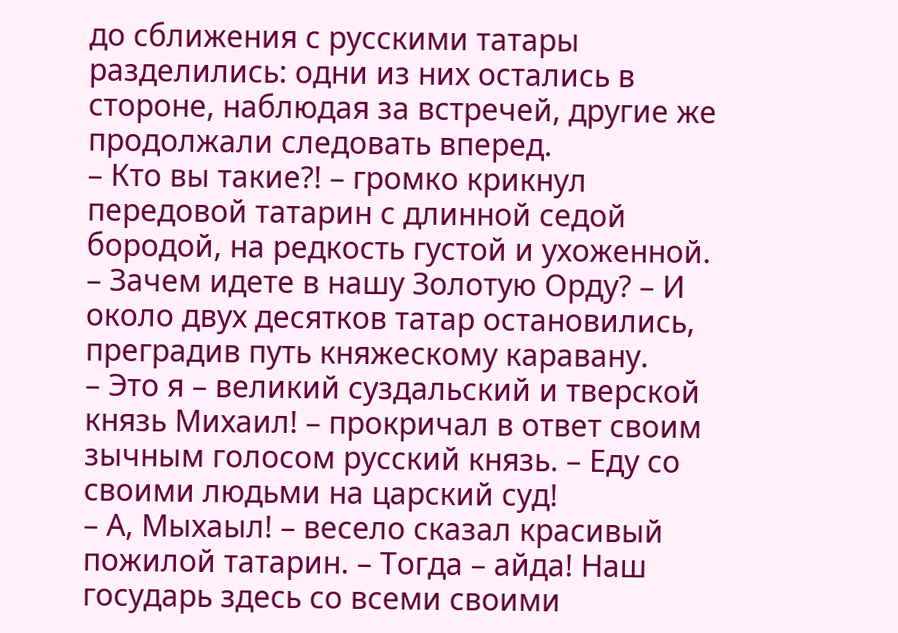до сближения с русскими татары разделились: одни из них остались в стороне, наблюдая за встречей, другие же продолжали следовать вперед.
– Кто вы такие?! – громко крикнул передовой татарин с длинной седой бородой, на редкость густой и ухоженной. – Зачем идете в нашу Золотую Орду? – И около двух десятков татар остановились, преградив путь княжескому каравану.
– Это я – великий суздальский и тверской князь Михаил! – прокричал в ответ своим зычным голосом русский князь. – Еду со своими людьми на царский суд!
– А, Мыхаыл! – весело сказал красивый пожилой татарин. – Тогда – айда! Наш государь здесь со всеми своими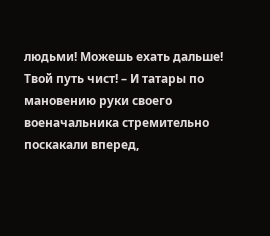людьми! Можешь ехать дальше! Твой путь чист! – И татары по мановению руки своего военачальника стремительно поскакали вперед,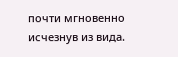почти мгновенно исчезнув из вида.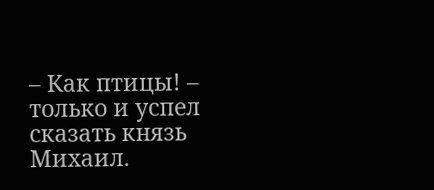– Как птицы! – только и успел сказать князь Михаил.